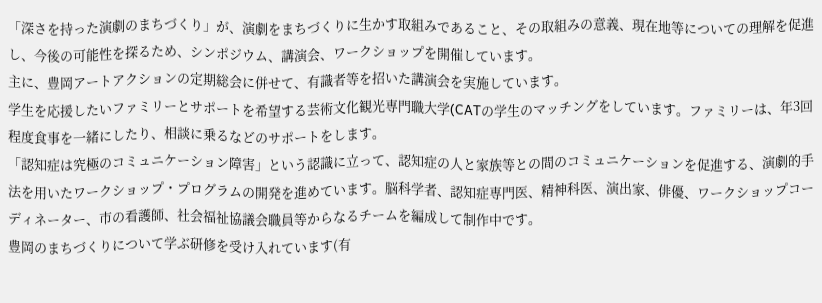「深さを持った演劇のまちづくり」が、演劇をまちづくりに生かす取組みであること、その取組みの意義、現在地等についての理解を促進し、今後の可能性を探るため、シンポジウム、講演会、ワークショップを開催しています。
主に、豊岡アートアクションの定期総会に併せて、有識者等を招いた講演会を実施しています。
学生を応援したいファミリーとサポートを希望する芸術文化観光専門職大学(CATの学生のマッチングをしています。ファミリーは、年3回程度食事を一緒にしたり、相談に乗るなどのサポートをします。
「認知症は究極のコミュニケーション障害」という認識に立って、認知症の人と家族等との間のコミュニケーションを促進する、演劇的手法を用いたワークショップ・プログラムの開発を進めています。脳科学者、認知症専門医、精神科医、演出家、俳優、ワークショップコーディネーター、市の看護師、社会福祉協議会職員等からなるチームを編成して制作中です。
豊岡のまちづくりについて学ぶ研修を受け入れています(有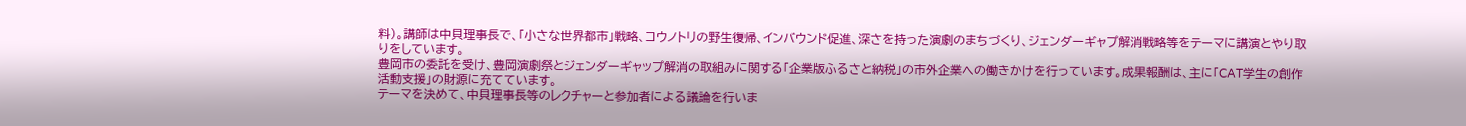料)。講師は中貝理事長で、「小さな世界都市」戦略、コウノトリの野生復帰、インバウンド促進、深さを持った演劇のまちづくり、ジェンダーギャプ解消戦略等をテーマに講演とやり取りをしています。
豊岡市の委託を受け、豊岡演劇祭とジェンダーギャップ解消の取組みに関する「企業版ふるさと納税」の市外企業への働きかけを行っています。成果報酬は、主に「CAT学生の創作活動支援」の財源に充てています。
テーマを決めて、中貝理事長等のレクチャーと参加者による議論を行いま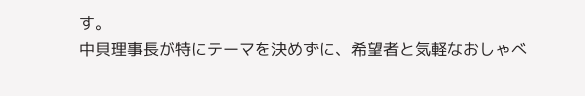す。
中貝理事長が特にテーマを決めずに、希望者と気軽なおしゃべ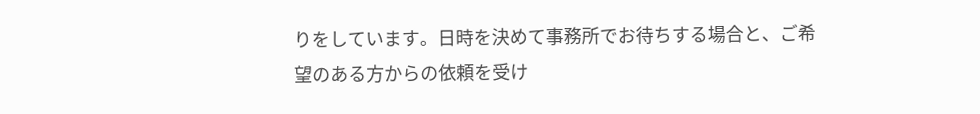りをしています。日時を決めて事務所でお待ちする場合と、ご希望のある方からの依頼を受け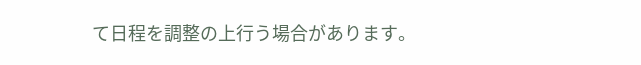て日程を調整の上行う場合があります。